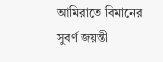আমিরাতে বিমানের সুবর্ণ জয়ন্তী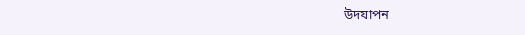উদযাপন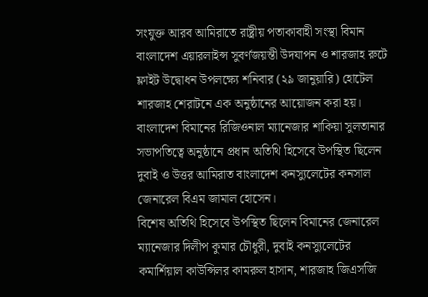সংযুক্ত আরব আমিরাতে রাষ্ট্রীয় পতাকাবাহী সংস্থা বিমান বাংলাদেশ এয়ারলাইন্স সুবর্ণজয়ন্তী উদযাপন ও শারজাহ রুটে ফ্লাইট উদ্বোধন উপলক্ষ্যে শনিবার (২৯ জানুয়ারি) হোটেল শারজাহ শেরাটনে এক অনুষ্ঠানের আয়োজন করা হয়।
বাংলাদেশ বিমানের রিজিওনাল ম্যানেজার শাকিয়া সুলতানার সভাপতিত্বে অনুষ্ঠানে প্রধান অতিথি হিসেবে উপস্থিত ছিলেন দুবাই ও উত্তর আমিরাত বাংলাদেশ কনস্যুলেটের কনসাল জেনারেল বিএম জামাল হোসেন।
বিশেষ অতিথি হিসেবে উপস্থিত ছিলেন বিমানের জেনারেল ম্যানেজার দিলীপ কুমার চৌধুরী, দুবাই কনস্যুলেটের কমার্শিয়াল কাউন্সিলর কামরুল হাসান, শারজাহ জিএসজি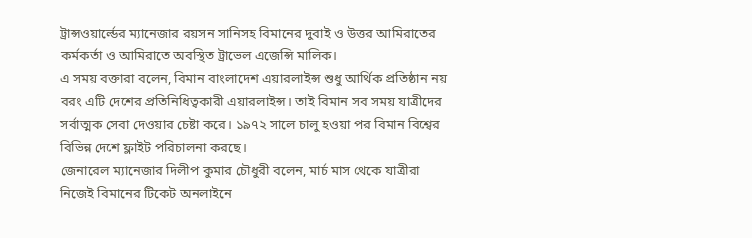ট্রান্সওয়ার্ল্ডের ম্যানেজার রয়সন সানিসহ বিমানের দুবাই ও উত্তর আমিরাতের কর্মকর্তা ও আমিরাতে অবস্থিত ট্রাভেল এজেন্সি মালিক।
এ সময় বক্তারা বলেন, বিমান বাংলাদেশ এয়ারলাইন্স শুধু আর্থিক প্রতিষ্ঠান নয় বরং এটি দেশের প্রতিনিধিত্বকারী এয়ারলাইন্স। তাই বিমান সব সময় যাত্রীদের সর্বাত্মক সেবা দেওয়ার চেষ্টা করে। ১৯৭২ সালে চালু হওয়া পর বিমান বিশ্বের বিভিন্ন দেশে ফ্লাইট পরিচালনা করছে।
জেনারেল ম্যানেজার দিলীপ কুমার চৌধুরী বলেন, মার্চ মাস থেকে যাত্রীরা নিজেই বিমানের টিকেট অনলাইনে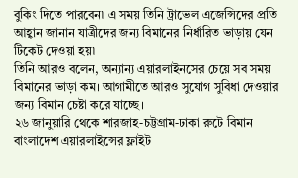বুকিং দিতে পারবেন৷ এ সময় তিনি ট্রাভেল এজেন্সিদের প্রতি আহ্বান জানান যাত্রীদের জন্য বিমানের নির্ধারিত ভাড়ায় যেন টিকেট দেওয়া হয়৷
তিনি আরও বলেন, অন্যান্য এয়ারলাইনসের চেয়ে সব সময় বিমানের ভাড়া কম। আগামীতে আরও সুযোগ সুবিধা দেওয়ার জন্য বিমান চেষ্টা করে যাচ্ছে।
২৬ জানুয়ারি থেকে শারজাহ-চট্টগ্রাম-ঢাকা রুটে বিমান বাংলাদেশ এয়ারলাইন্সের ফ্লাইট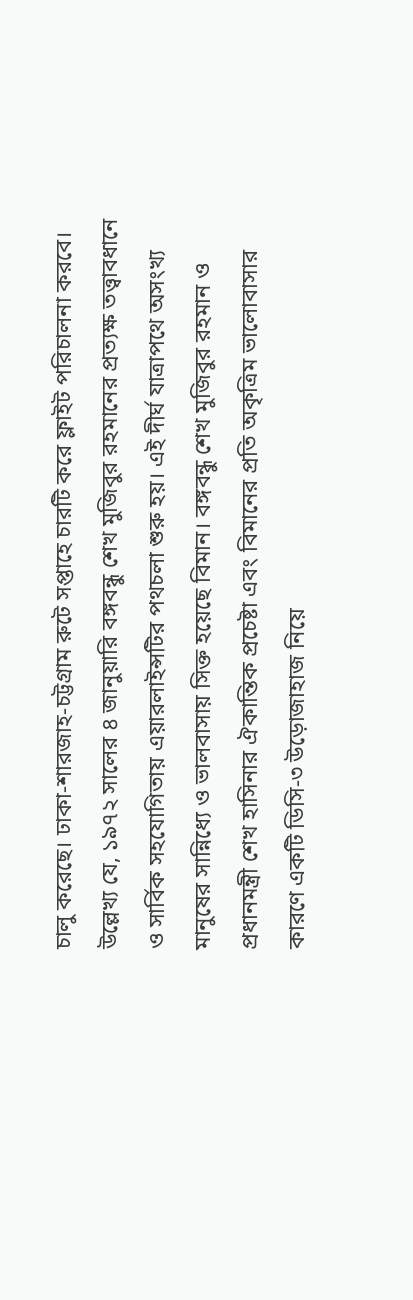চালু করেছে। ঢাকা-শারজাহ-চট্টগ্রাম রুটে সপ্তাহে চারটি করে ফ্লাইট পরিচালনা করবে।
উল্লেখ্য যে, ১৯৭২ সালের ৪ জানুয়ারি বঙ্গবন্ধু শেখ মুজিবুর রহমানের প্রত্যক্ষ তত্ত্বাবধানে ও সার্বিক সহযোগিতায় এয়ারলাইন্সটির পথচলা শুরু হয়। এই দীর্ঘ যাত্রাপথে অসংখ্য মানুষের সান্নিধ্যে ও ভালবাসায় সিক্ত হয়েছে বিমান। বঙ্গবন্ধু শেখ মুজিবুর রহমান ও প্রধানমন্ত্রী শেখ হাসিনার ঐকান্তিক প্রচেষ্টা এবং বিমানের প্রতি অকৃত্রিম ভালোবাসার কারণে একটি ডিসি-৩ উড়োজাহাজ নিয়ে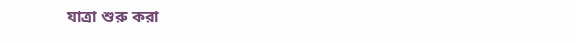যাত্রা শুরু করা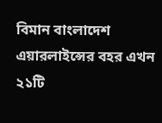বিমান বাংলাদেশ এয়ারলাইন্সের বহর এখন ২১টি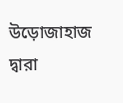উড়োজাহাজ দ্বারা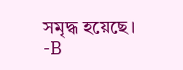সমৃদ্ধ হয়েছে।
-B